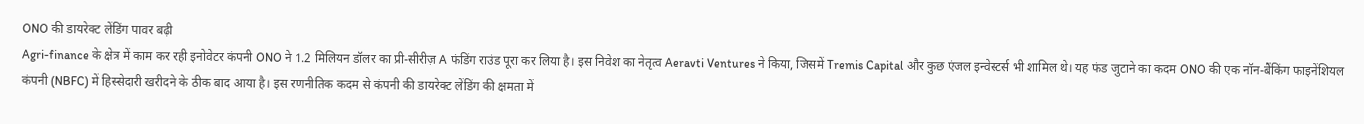ONO की डायरेक्ट लेंडिंग पावर बढ़ी
Agri-finance के क्षेत्र में काम कर रही इनोवेटर कंपनी ONO ने 1.2 मिलियन डॉलर का प्री-सीरीज़ A फंडिंग राउंड पूरा कर लिया है। इस निवेश का नेतृत्व Aeravti Ventures ने किया, जिसमें Tremis Capital और कुछ एंजल इन्वेस्टर्स भी शामिल थे। यह फंड जुटाने का कदम ONO की एक नॉन-बैंकिंग फाइनेंशियल कंपनी (NBFC) में हिस्सेदारी खरीदने के ठीक बाद आया है। इस रणनीतिक कदम से कंपनी की डायरेक्ट लेंडिंग की क्षमता में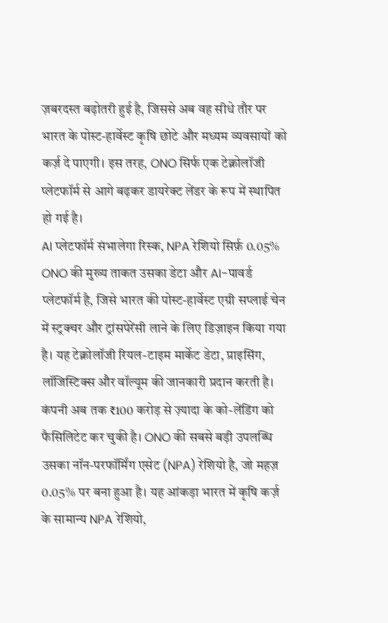ज़बरदस्त बढ़ोतरी हुई है, जिससे अब वह सीधे तौर पर भारत के पोस्ट-हार्वेस्ट कृषि छोटे और मध्यम व्यवसायों को कर्ज़ दे पाएगी। इस तरह, ONO सिर्फ एक टेक्नोलॉजी प्लेटफॉर्म से आगे बढ़कर डायरेक्ट लेंडर के रूप में स्थापित हो गई है।
AI प्लेटफॉर्म संभालेगा रिस्क, NPA रेशियो सिर्फ़ 0.05%
ONO की मुख्य ताकत उसका डेटा और AI-पावर्ड प्लेटफॉर्म है, जिसे भारत की पोस्ट-हार्वेस्ट एग्री सप्लाई चेन में स्ट्रक्चर और ट्रांसपेरेंसी लाने के लिए डिज़ाइन किया गया है। यह टेक्नोलॉजी रियल-टाइम मार्केट डेटा, प्राइसिंग, लॉजिस्टिक्स और वॉल्यूम की जानकारी प्रदान करती है। कंपनी अब तक ₹100 करोड़ से ज़्यादा के को-लेंडिंग को फैसिलिटेट कर चुकी है। ONO की सबसे बड़ी उपलब्धि उसका नॉन-परफॉर्मिंग एसेट (NPA) रेशियो है, जो महज़ 0.05% पर बना हुआ है। यह आंकड़ा भारत में कृषि कर्ज़ के सामान्य NPA रेशियो,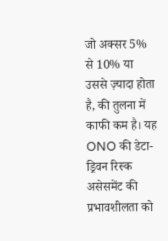जो अक्सर 5% से 10% या उससे ज़्यादा होता है, की तुलना में काफी कम है। यह ONO की डेटा-ड्रिवन रिस्क असेसमेंट की प्रभावशीलता को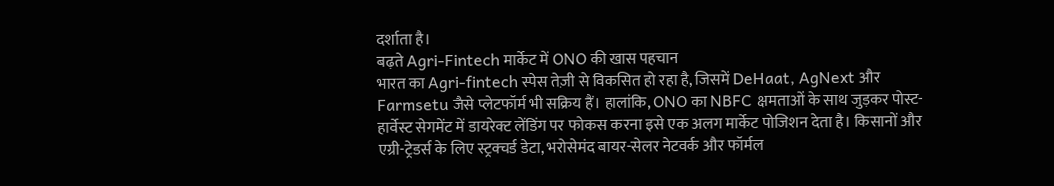दर्शाता है।
बढ़ते Agri-Fintech मार्केट में ONO की खास पहचान
भारत का Agri-fintech स्पेस तेज़ी से विकसित हो रहा है, जिसमें DeHaat, AgNext और Farmsetu जैसे प्लेटफॉर्म भी सक्रिय हैं। हालांकि, ONO का NBFC क्षमताओं के साथ जुड़कर पोस्ट-हार्वेस्ट सेगमेंट में डायरेक्ट लेंडिंग पर फोकस करना इसे एक अलग मार्केट पोजिशन देता है। किसानों और एग्री-ट्रेडर्स के लिए स्ट्रक्चर्ड डेटा, भरोसेमंद बायर-सेलर नेटवर्क और फॉर्मल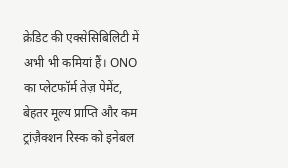क्रेडिट की एक्सेसिबिलिटी में अभी भी कमियां हैं। ONO का प्लेटफॉर्म तेज़ पेमेंट, बेहतर मूल्य प्राप्ति और कम ट्रांज़ैक्शन रिस्क को इनेबल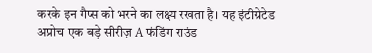करके इन गैप्स को भरने का लक्ष्य रखता है। यह इंटीग्रेटेड अप्रोच एक बड़े सीरीज़ A फंडिंग राउंड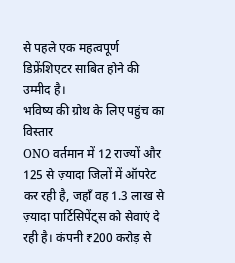से पहले एक महत्वपूर्ण डिफ्रेंशिएटर साबित होने की उम्मीद है।
भविष्य की ग्रोथ के लिए पहुंच का विस्तार
ONO वर्तमान में 12 राज्यों और 125 से ज़्यादा जिलों में ऑपरेट कर रही है, जहाँ वह 1.3 लाख से ज़्यादा पार्टिसिपेंट्स को सेवाएं दे रही है। कंपनी ₹200 करोड़ से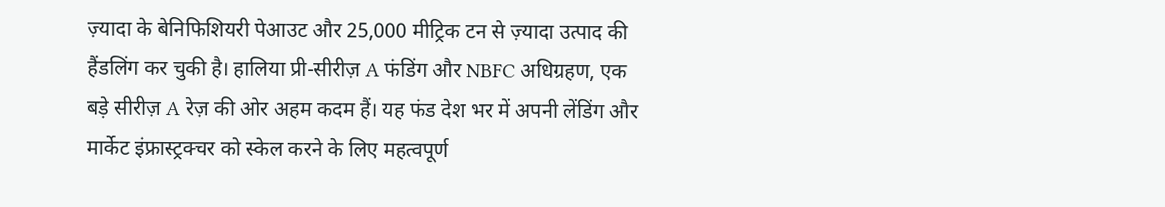ज़्यादा के बेनिफिशियरी पेआउट और 25,000 मीट्रिक टन से ज़्यादा उत्पाद की हैंडलिंग कर चुकी है। हालिया प्री-सीरीज़ A फंडिंग और NBFC अधिग्रहण, एक बड़े सीरीज़ A रेज़ की ओर अहम कदम हैं। यह फंड देश भर में अपनी लेंडिंग और मार्केट इंफ्रास्ट्रक्चर को स्केल करने के लिए महत्वपूर्ण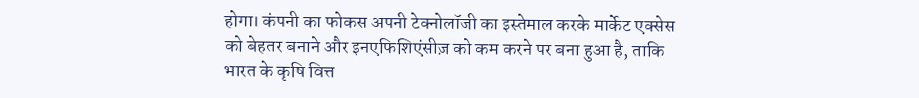होगा। कंपनी का फोकस अपनी टेक्नोलॉजी का इस्तेमाल करके मार्केट एक्सेस को बेहतर बनाने और इनएफिशिएंसीज़ को कम करने पर बना हुआ है, ताकि भारत के कृषि वित्त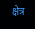क्षेत्र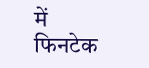में फिनटेक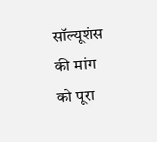सॉल्यूशंस की मांग को पूरा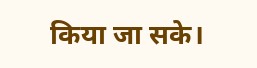किया जा सके।